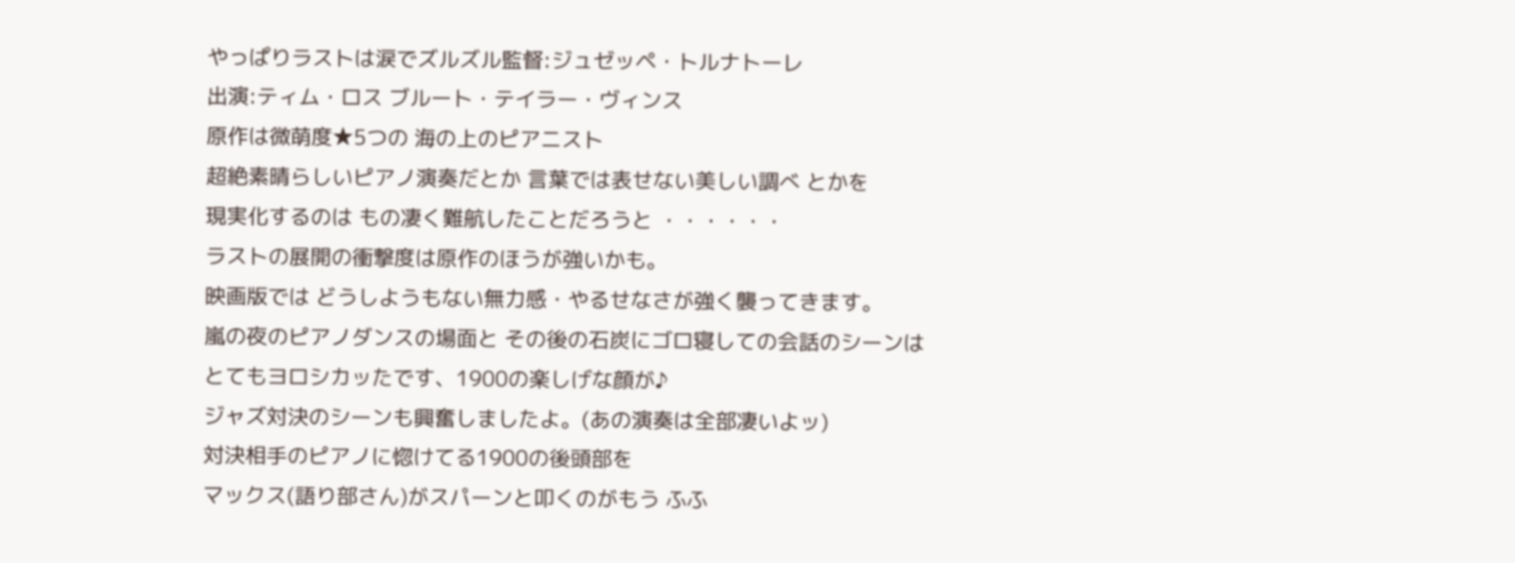やっぱりラストは涙でズルズル監督:ジュゼッペ・トルナトーレ
出演:ティム・ロス ブルート・テイラー・ヴィンス
原作は微萌度★5つの 海の上のピアニスト
超絶素晴らしいピアノ演奏だとか 言葉では表せない美しい調べ とかを
現実化するのは もの凄く難航したことだろうと ・・・・・・
ラストの展開の衝撃度は原作のほうが強いかも。
映画版では どうしようもない無力感・やるせなさが強く襲ってきます。
嵐の夜のピアノダンスの場面と その後の石炭にゴロ寝しての会話のシーンは
とてもヨロシカッたです、1900の楽しげな顔が♪
ジャズ対決のシーンも興奮しましたよ。(あの演奏は全部凄いよッ)
対決相手のピアノに惚けてる1900の後頭部を
マックス(語り部さん)がスパーンと叩くのがもう ふふ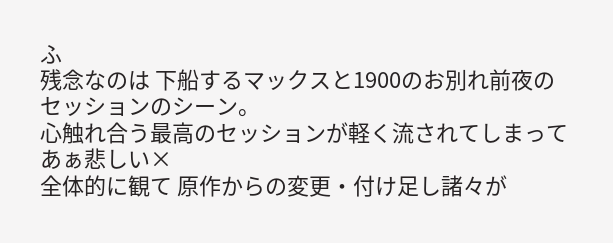ふ
残念なのは 下船するマックスと1900のお別れ前夜のセッションのシーン。
心触れ合う最高のセッションが軽く流されてしまって あぁ悲しい×
全体的に観て 原作からの変更・付け足し諸々が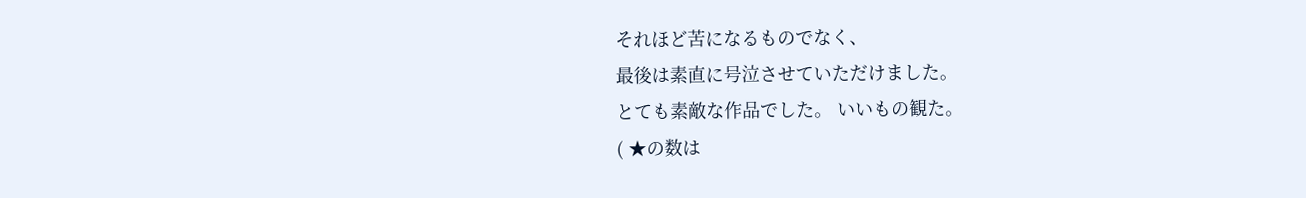それほど苦になるものでなく、
最後は素直に号泣させていただけました。
とても素敵な作品でした。 いいもの観た。
( ★の数は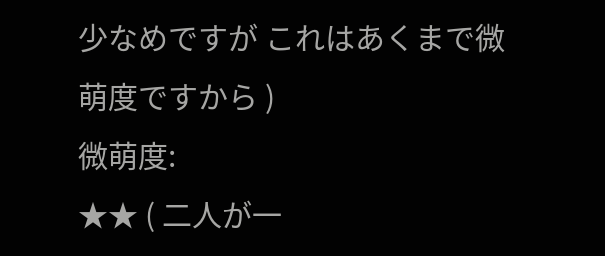少なめですが これはあくまで微萌度ですから )
微萌度:
★★ ( 二人が一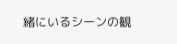緒にいるシーンの観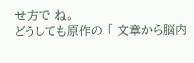せ方で ね。
どうしても原作の 「 文章から脳内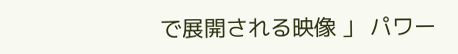で展開される映像 」 パワー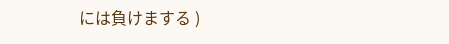には負けまする )